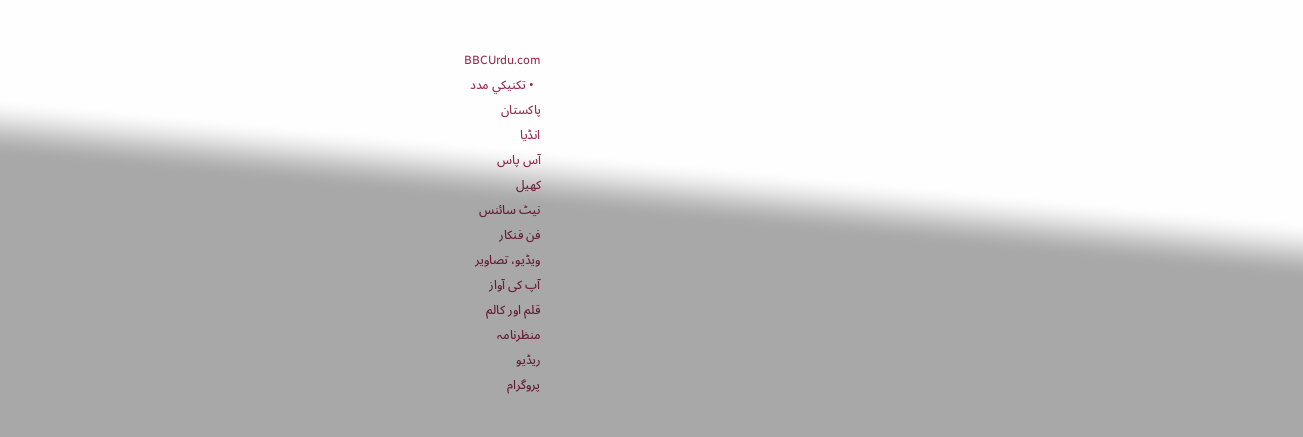BBCUrdu.com
  • تکنيکي مدد
پاکستان
انڈیا
آس پاس
کھیل
نیٹ سائنس
فن فنکار
ویڈیو، تصاویر
آپ کی آواز
قلم اور کالم
منظرنامہ
ریڈیو
پروگرام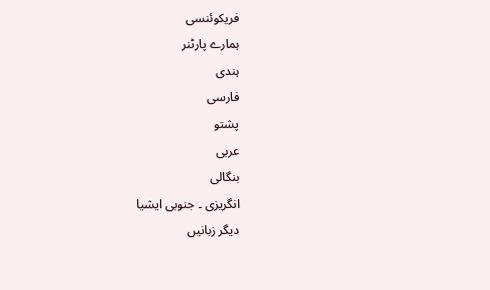فریکوئنسی
ہمارے پارٹنر
ہندی
فارسی
پشتو
عربی
بنگالی
انگریزی ۔ جنوبی ایشیا
دیگر زبانیں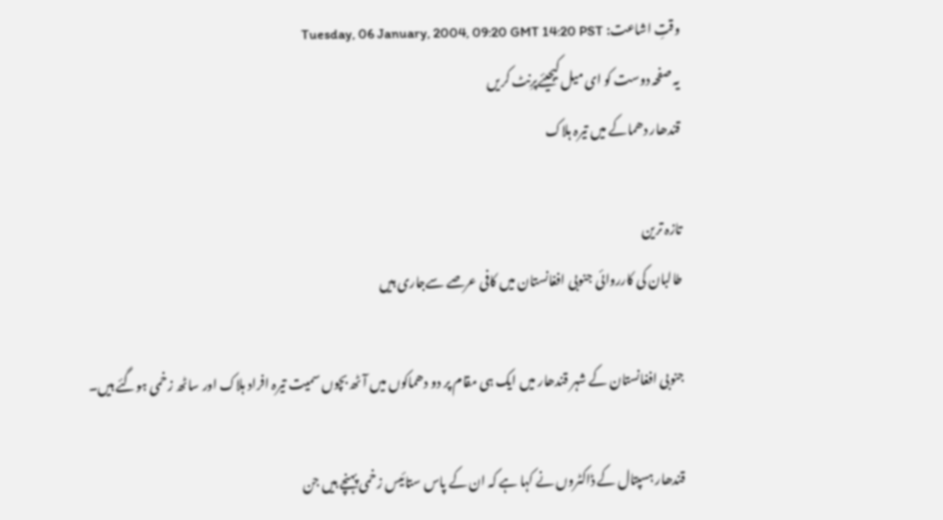وقتِ اشاعت: Tuesday, 06 January, 2004, 09:20 GMT 14:20 PST
یہ صفحہ دوست کو ای میل کیجیئےپرِنٹ کریں
قندھار دھماکے میں تیرہ ہلاک

تازہ ترین
طالبان کی کارروائی جنوبی افغانستان میں کافی عرصے سےجاری ہیں

جنوبی افغانستان کے شہر قندھار میں ایک ہی مقام پر دو دھماکوں میں آٹھ بچوں سمیت تیرہ افراد ہلاک اور ساٹھ زخمی ہوگئے ہیں۔

قندھار ہسپتال کے ڈاکٹروں نے کہا ہے کہ ان کے پاس ستائیس زخمی پہنچے ہیں جن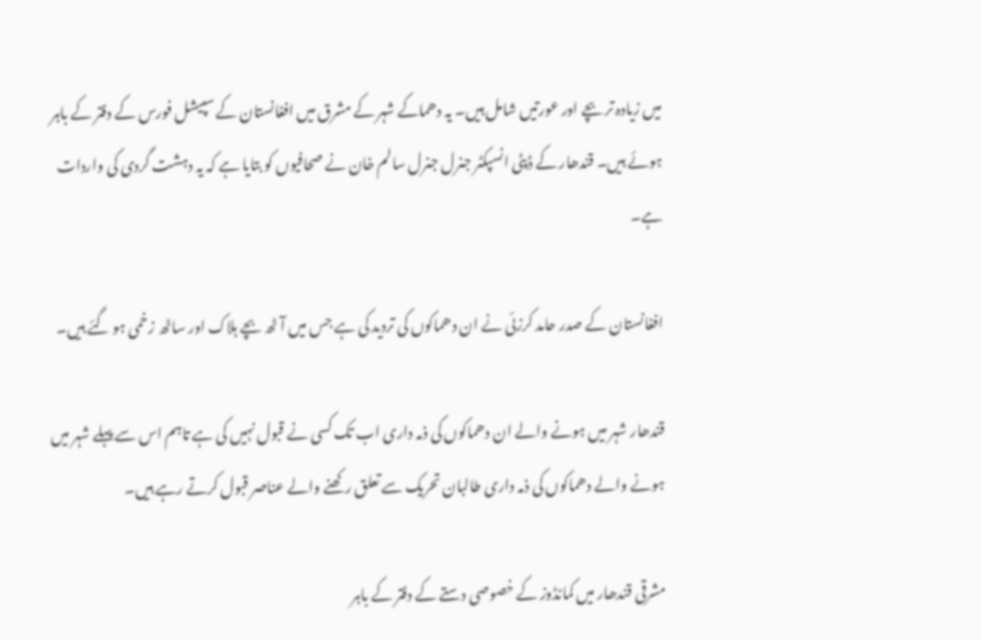میں زیادہ تر بچے اور عورتیں شامل ہیں۔ یہ دھماکے شہر کے مشرق میں افغانستان کے سپیشل فورس کے دفتر کے باہر ہوئے ہیں۔ قندھار کے ڈپٹی انسپکٹر جنرل جنرل سالم خان نے صحافیوں کو بتایا ہے کہ یہ دہشت گردی کی واردات ہے۔

افغانستان کے صدر حامد کرزئی نے ان دھماکوں کی تردید کی ہے جس میں آٹھ بچے ہلاک اور ساٹھ زخمی ہو گئے ہیں۔

قندھار شہر میں ہونے والے ان دھماکوں کی ذمہ داری اب تک کسی نے قبول نہیں کی ہے تاہم اس سے پہلے شہر میں ہونے والے دھماکوں کی ذمہ داری طالبان تحریک سے تعلق رکھنے والے عناصر قبول کرتے رہے ہیں۔

مشرقی قندھار میں کمانڈوز کے خصوصی دستے کے دفتر کے باہر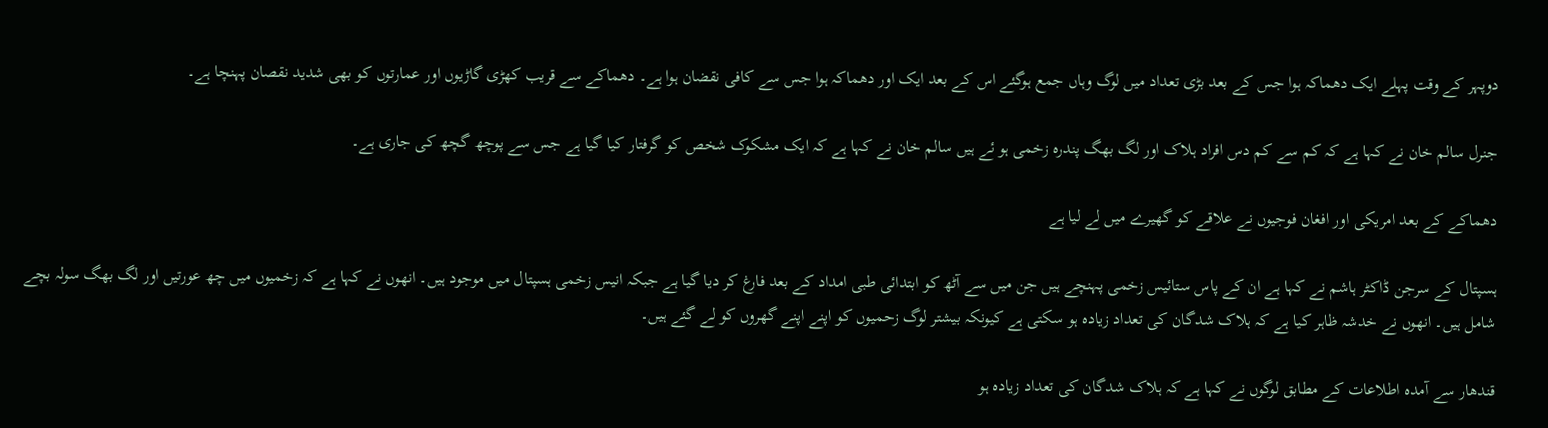دوپہر کے وقت پہلے ایک دھماکہ ہوا جس کے بعد بڑی تعداد میں لوگ وہاں جمع ہوگئے اس کے بعد ایک اور دھماکہ ہوا جس سے کافی نقضان ہوا ہے۔ دھماکے سے قریب کھڑی گاڑیوں اور عمارتوں کو بھی شدید نقصان پہنچا ہے۔

جنرل سالم خان نے کہا ہے کہ کم سے کم دس افراد ہلاک اور لگ بھگ پندرہ زخمی ہو ئے ہیں سالم خان نے کہا ہے کہ ایک مشکوک شخص کو گرفتار کیا گیا ہے جس سے پوچھ گچھ کی جاری ہے۔

دھماکے کے بعد امریکی اور افغان فوجیوں نے علاقے کو گھیرے میں لے لیا ہے

ہسپتال کے سرجن ڈاکٹر ہاشم نے کہا ہے ان کے پاس ستائیس زخمی پہنچے ہیں جن میں سے آٹھ کو ابتدائی طبی امداد کے بعد فارغ کر دیا گیا ہے جبکہ انیس زخمی ہسپتال میں موجود ہیں۔ انھوں نے کہا ہے کہ زخمیوں میں چھ عورتیں اور لگ بھگ سولہ بچے شامل ہیں۔ انھوں نے خدشہ ظاہر کیا ہے کہ ہلاک شدگان کی تعداد زیادہ ہو سکتی ہے کیونکہ بیشتر لوگ زحمیوں کو اپنے اپنے گھروں کو لے گئے ہیں۔

قندھار سے آمدہ اطلاعات کے مطابق لوگوں نے کہا ہے کہ ہلاک شدگان کی تعداد زیادہ ہو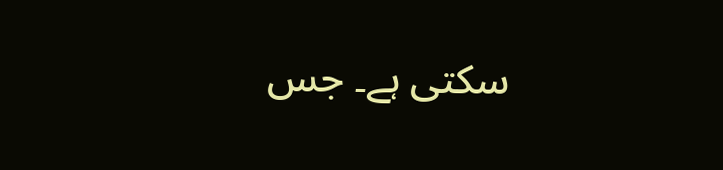سکتی ہے۔ جس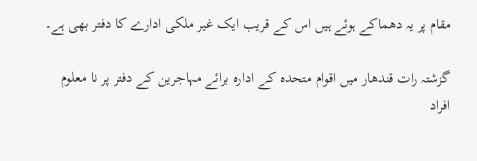مقام پر یہ دھماکے ہوئے ہیں اس کے قریب ایک غیر ملکی ادارے کا دفتر بھی ہے۔

گزشتہ رات قندھار میں اقوام متحدہ کے ادارہ برائے مہاجرین کے دفتر پر نا معلوم افراد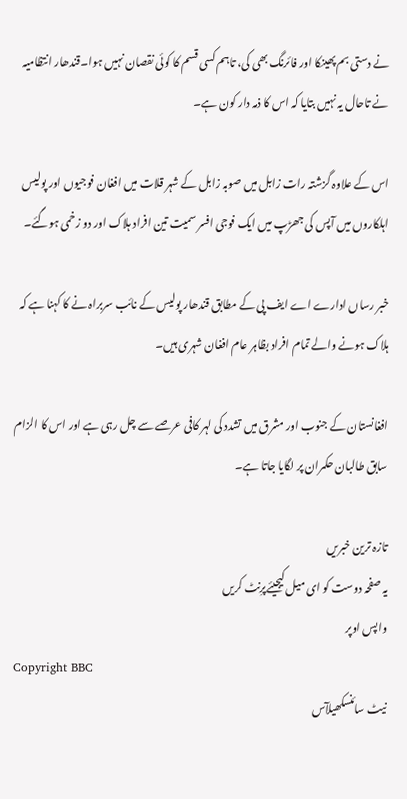نے دستی بم پھینکا اور فائرنگ بھی کی، تاہم کسی قسم کا کوئی نقصان نہیں ہوا۔قندھار انتظامیہ نے تاحال یہ نہیں بتایا کہ اس کا ذمہ دار کون ہے۔

اس کے علاوہ گزشتہ رات زابل میں صوبہ زابل کے شہر قلات میں افغان فوجیوں اور پولیس اہلکاروں میں آپس کی جھڑپ میں ایک فوجی افسر سمیت تین افراد ہلاک اور دو زخمی ہوگئے۔

خبر رساں ادارے اے ایف پی کے مطابق قندھار پولیس کے نائب سربراہ نے کا کہنا ہے کہ ہلاک ہونے والے تمام افراد بظاہر عام افغان شہری ہیں۔

افغانستان کے جنوب اور مشرق میں تشدد کی لہر کافی عرصے سے چل رہی ہے اور اس کا الزام سابق طالبان حکمران پر لگایا جاتا ہے۔

تازہ ترین خبریں
یہ صفحہ دوست کو ای میل کیجیئےپرِنٹ کریں
واپس اوپر
Copyright BBC
نیٹ سائنسکھیلآس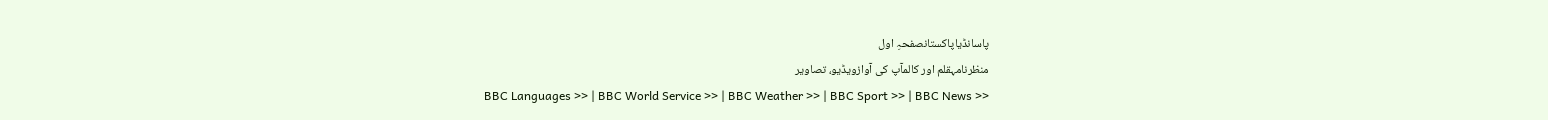پاسانڈیاپاکستانصفحہِ اول
منظرنامہقلم اور کالمآپ کی آوازویڈیو، تصاویر
BBC Languages >> | BBC World Service >> | BBC Weather >> | BBC Sport >> | BBC News >>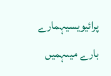پرائیویسیہمارے بارے میںہمیں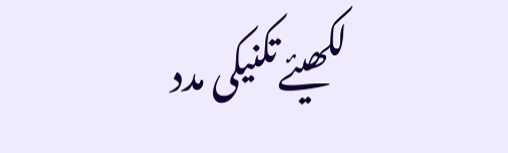لکھیئےتکنیکی مدد